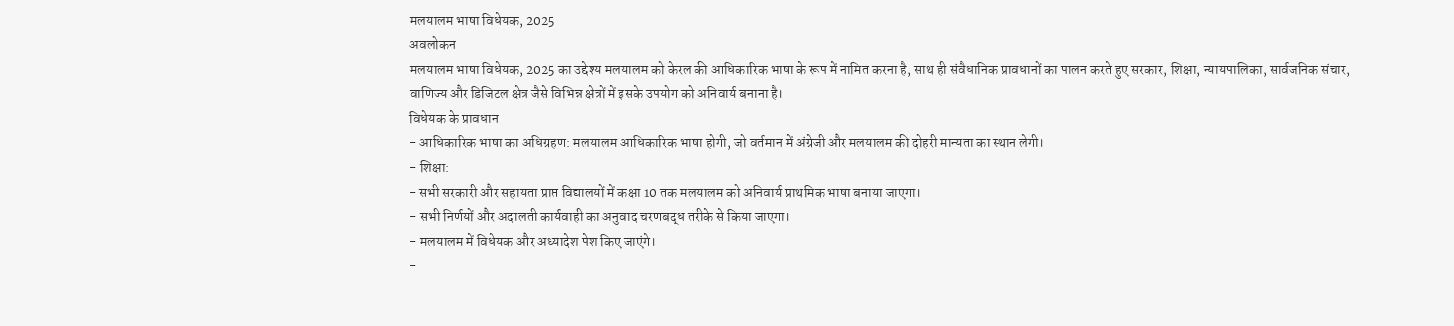मलयालम भाषा विधेयक, 2025
अवलोकन
मलयालम भाषा विधेयक, 2025 का उद्देश्य मलयालम को केरल की आधिकारिक भाषा के रूप में नामित करना है, साथ ही संवैधानिक प्रावधानों का पालन करते हुए सरकार, शिक्षा, न्यायपालिका, सार्वजनिक संचार, वाणिज्य और डिजिटल क्षेत्र जैसे विभिन्न क्षेत्रों में इसके उपयोग को अनिवार्य बनाना है।
विधेयक के प्रावधान
- आधिकारिक भाषा का अधिग्रहण: मलयालम आधिकारिक भाषा होगी, जो वर्तमान में अंग्रेजी और मलयालम की दोहरी मान्यता का स्थान लेगी।
- शिक्षा:
- सभी सरकारी और सहायता प्राप्त विद्यालयों में कक्षा 10 तक मलयालम को अनिवार्य प्राथमिक भाषा बनाया जाएगा।
- सभी निर्णयों और अदालती कार्यवाही का अनुवाद चरणबद्ध तरीके से किया जाएगा।
- मलयालम में विधेयक और अध्यादेश पेश किए जाएंगे।
-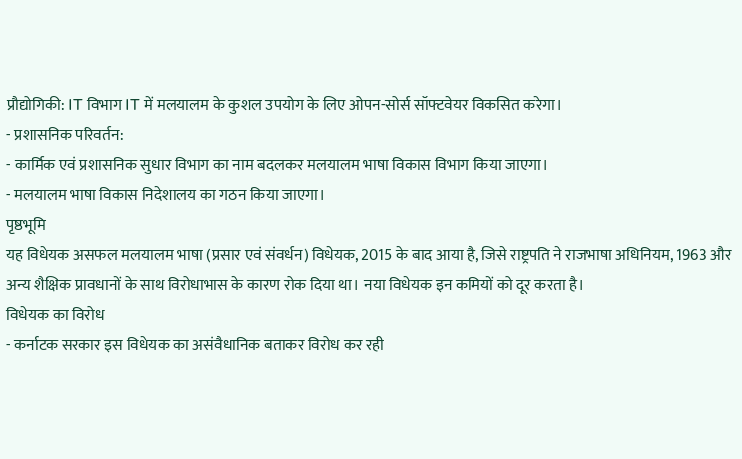प्रौद्योगिकी: IT विभाग IT में मलयालम के कुशल उपयोग के लिए ओपन-सोर्स सॉफ्टवेयर विकसित करेगा।
- प्रशासनिक परिवर्तन:
- कार्मिक एवं प्रशासनिक सुधार विभाग का नाम बदलकर मलयालम भाषा विकास विभाग किया जाएगा।
- मलयालम भाषा विकास निदेशालय का गठन किया जाएगा।
पृष्ठभूमि
यह विधेयक असफल मलयालम भाषा (प्रसार एवं संवर्धन) विधेयक, 2015 के बाद आया है, जिसे राष्ट्रपति ने राजभाषा अधिनियम, 1963 और अन्य शैक्षिक प्रावधानों के साथ विरोधाभास के कारण रोक दिया था। नया विधेयक इन कमियों को दूर करता है।
विधेयक का विरोध
- कर्नाटक सरकार इस विधेयक का असंवैधानिक बताकर विरोध कर रही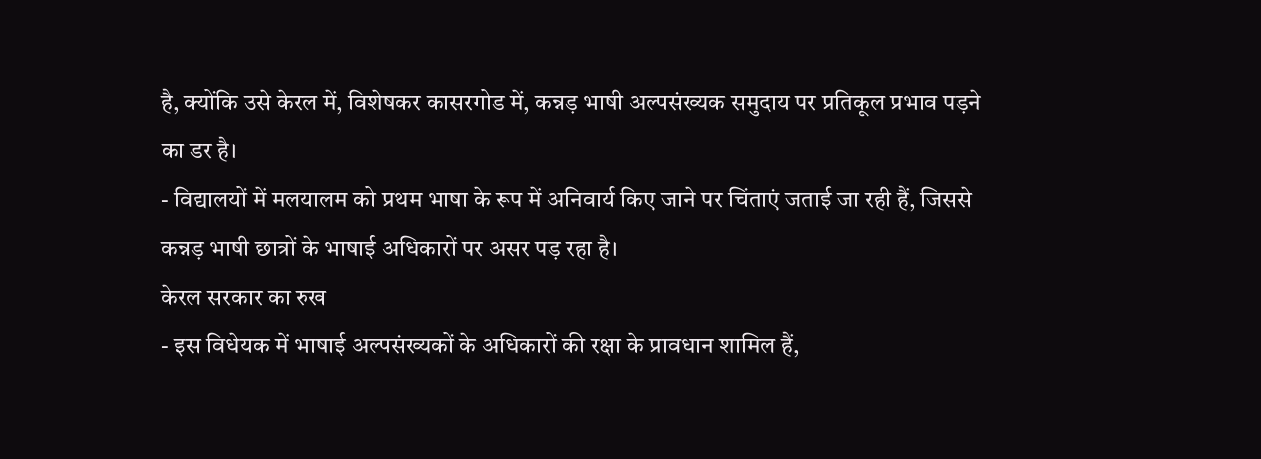है, क्योंकि उसे केरल में, विशेषकर कासरगोड में, कन्नड़ भाषी अल्पसंख्यक समुदाय पर प्रतिकूल प्रभाव पड़ने का डर है।
- विद्यालयों में मलयालम को प्रथम भाषा के रूप में अनिवार्य किए जाने पर चिंताएं जताई जा रही हैं, जिससे कन्नड़ भाषी छात्रों के भाषाई अधिकारों पर असर पड़ रहा है।
केरल सरकार का रुख
- इस विधेयक में भाषाई अल्पसंख्यकों के अधिकारों की रक्षा के प्रावधान शामिल हैं,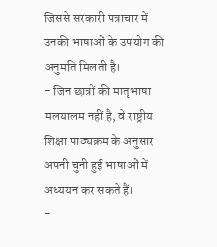जिससे सरकारी पत्राचार में उनकी भाषाओं के उपयोग की अनुमति मिलती है।
- जिन छात्रों की मातृभाषा मलयालम नहीं है, वे राष्ट्रीय शिक्षा पाठ्यक्रम के अनुसार अपनी चुनी हुई भाषाओं में अध्ययन कर सकते हैं।
-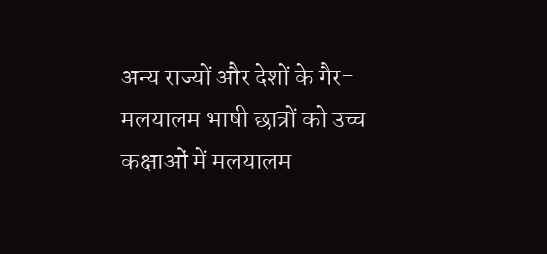अन्य राज्यों और देशों के गैर-मलयालम भाषी छात्रों को उच्च कक्षाओं में मलयालम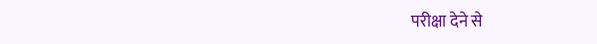परीक्षा देने से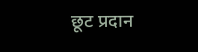छूट प्रदान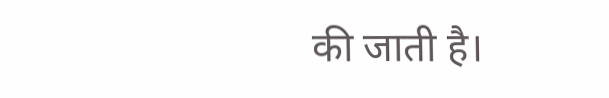की जाती है।